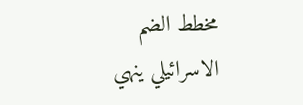مخطط الضم الاسرائيلي ينهي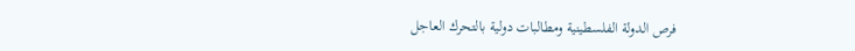فرص الدولة الفلسطينية ومطالبات دولية بالتحرك العاجل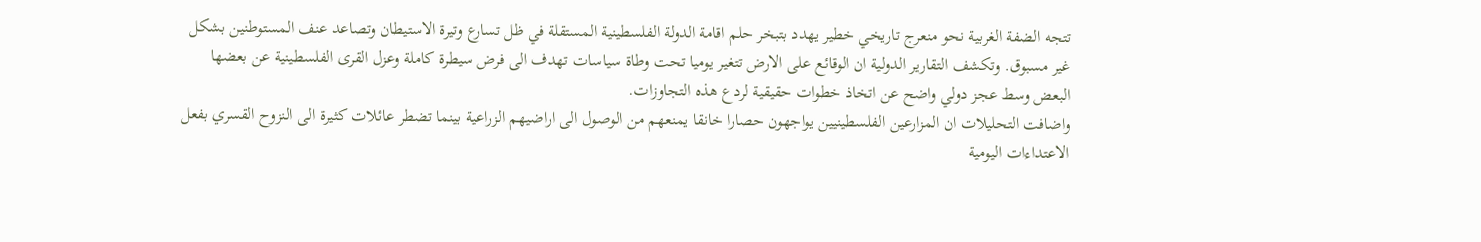تتجه الضفة الغربية نحو منعرج تاريخي خطير يهدد بتبخر حلم اقامة الدولة الفلسطينية المستقلة في ظل تسارع وتيرة الاستيطان وتصاعد عنف المستوطنين بشكل غير مسبوق. وتكشف التقارير الدولية ان الوقائع على الارض تتغير يوميا تحت وطاة سياسات تهدف الى فرض سيطرة كاملة وعزل القرى الفلسطينية عن بعضها البعض وسط عجز دولي واضح عن اتخاذ خطوات حقيقية لردع هذه التجاوزات.
واضافت التحليلات ان المزارعين الفلسطينيين يواجهون حصارا خانقا يمنعهم من الوصول الى اراضيهم الزراعية بينما تضطر عائلات كثيرة الى النزوح القسري بفعل الاعتداءات اليومية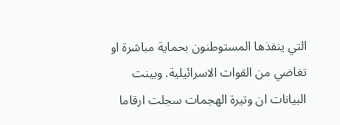التي ينفذها المستوطنون بحماية مباشرة او تغاضي من القوات الاسرائيلية. وبينت البيانات ان وتيرة الهجمات سجلت ارقاما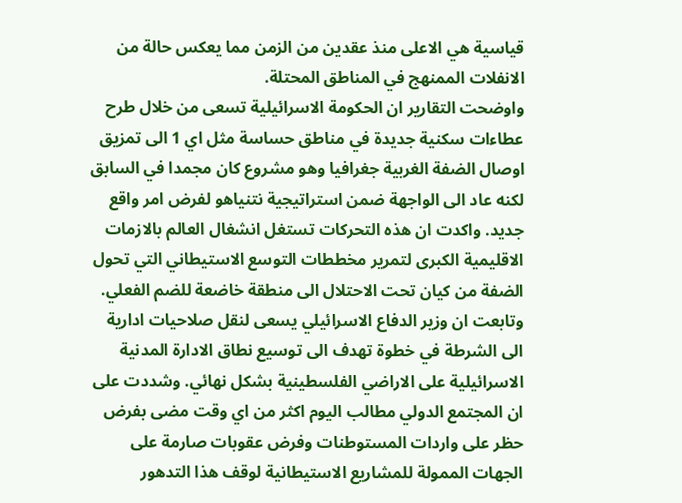قياسية هي الاعلى منذ عقدين من الزمن مما يعكس حالة من الانفلات الممنهج في المناطق المحتلة.
واوضحت التقارير ان الحكومة الاسرائيلية تسعى من خلال طرح عطاءات سكنية جديدة في مناطق حساسة مثل اي 1 الى تمزيق اوصال الضفة الغربية جغرافيا وهو مشروع كان مجمدا في السابق لكنه عاد الى الواجهة ضمن استراتيجية نتنياهو لفرض امر واقع جديد. واكدت ان هذه التحركات تستغل انشغال العالم بالازمات الاقليمية الكبرى لتمرير مخططات التوسع الاستيطاني التي تحول الضفة من كيان تحت الاحتلال الى منطقة خاضعة للضم الفعلي.
وتابعت ان وزير الدفاع الاسرائيلي يسعى لنقل صلاحيات ادارية الى الشرطة في خطوة تهدف الى توسيع نطاق الادارة المدنية الاسرائيلية على الاراضي الفلسطينية بشكل نهائي. وشددت على ان المجتمع الدولي مطالب اليوم اكثر من اي وقت مضى بفرض حظر على واردات المستوطنات وفرض عقوبات صارمة على الجهات الممولة للمشاريع الاستيطانية لوقف هذا التدهور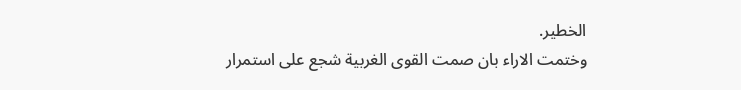الخطير.
وختمت الاراء بان صمت القوى الغربية شجع على استمرار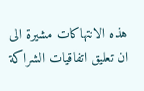هذه الانتهاكات مشيرة الى ان تعليق اتفاقيات الشراكة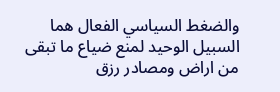والضغط السياسي الفعال هما السبيل الوحيد لمنع ضياع ما تبقى من اراض ومصادر رزق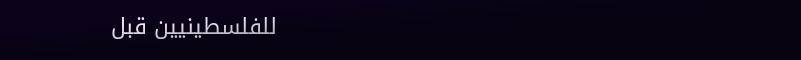للفلسطينيين قبل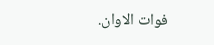فوات الاوان.